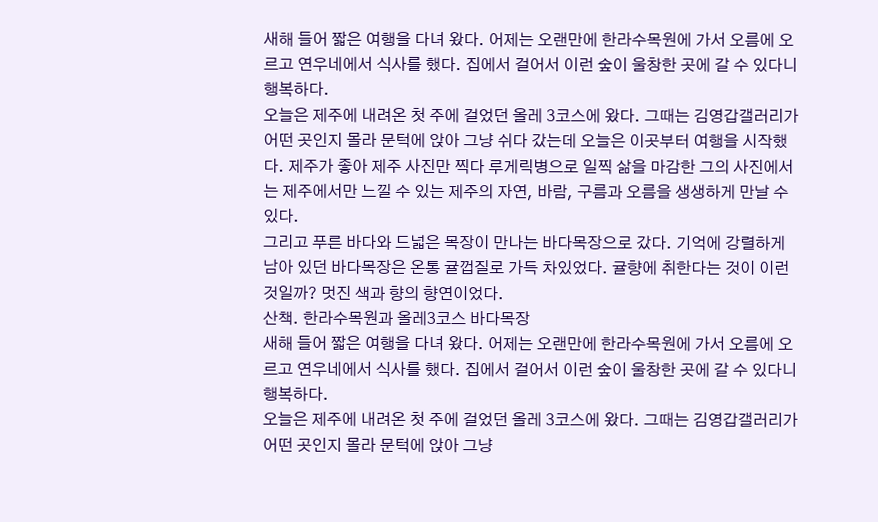새해 들어 짧은 여행을 다녀 왔다. 어제는 오랜만에 한라수목원에 가서 오름에 오르고 연우네에서 식사를 했다. 집에서 걸어서 이런 숲이 울창한 곳에 갈 수 있다니 행복하다.
오늘은 제주에 내려온 첫 주에 걸었던 올레 3코스에 왔다. 그때는 김영갑갤러리가 어떤 곳인지 몰라 문턱에 앉아 그냥 쉬다 갔는데 오늘은 이곳부터 여행을 시작했다. 제주가 좋아 제주 사진만 찍다 루게릭병으로 일찍 삶을 마감한 그의 사진에서는 제주에서만 느낄 수 있는 제주의 자연, 바람, 구름과 오름을 생생하게 만날 수 있다.
그리고 푸른 바다와 드넓은 목장이 만나는 바다목장으로 갔다. 기억에 강렬하게 남아 있던 바다목장은 온통 귤껍질로 가득 차있었다. 귤향에 취한다는 것이 이런 것일까? 멋진 색과 향의 향연이었다.
산책. 한라수목원과 올레3코스 바다목장
새해 들어 짧은 여행을 다녀 왔다. 어제는 오랜만에 한라수목원에 가서 오름에 오르고 연우네에서 식사를 했다. 집에서 걸어서 이런 숲이 울창한 곳에 갈 수 있다니 행복하다.
오늘은 제주에 내려온 첫 주에 걸었던 올레 3코스에 왔다. 그때는 김영갑갤러리가 어떤 곳인지 몰라 문턱에 앉아 그냥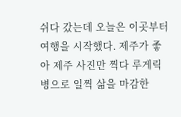쉬다 갔는데 오늘은 이곳부터 여행을 시작했다. 제주가 좋아 제주 사진만 찍다 루게릭병으로 일찍 삶을 마감한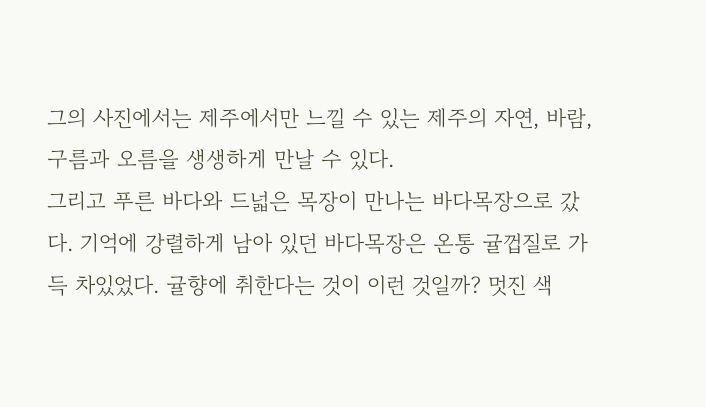그의 사진에서는 제주에서만 느낄 수 있는 제주의 자연, 바람, 구름과 오름을 생생하게 만날 수 있다.
그리고 푸른 바다와 드넓은 목장이 만나는 바다목장으로 갔다. 기억에 강렬하게 남아 있던 바다목장은 온통 귤껍질로 가득 차있었다. 귤향에 취한다는 것이 이런 것일까? 멋진 색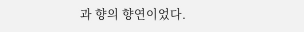과 향의 향연이었다.